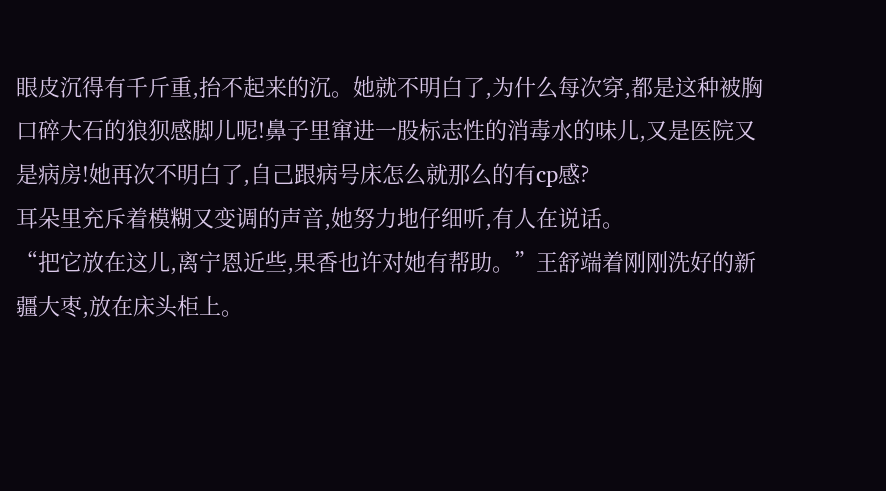眼皮沉得有千斤重,抬不起来的沉。她就不明白了,为什么每次穿,都是这种被胸口碎大石的狼狈感脚儿呢!鼻子里窜进一股标志性的消毒水的味儿,又是医院又是病房!她再次不明白了,自己跟病号床怎么就那么的有cp感?
耳朵里充斥着模糊又变调的声音,她努力地仔细听,有人在说话。
“把它放在这儿,离宁恩近些,果香也许对她有帮助。”王舒端着刚刚洗好的新疆大枣,放在床头柜上。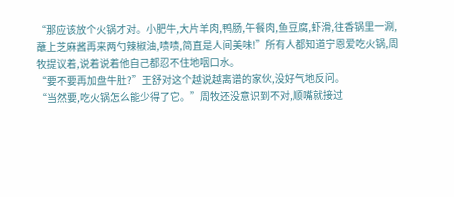“那应该放个火锅才对。小肥牛,大片羊肉,鸭肠,午餐肉,鱼豆腐,虾滑,往香锅里一涮,蘸上芝麻酱再来两勺辣椒油,啧啧,简直是人间美味!”所有人都知道宁恩爱吃火锅,周牧提议着,说着说着他自己都忍不住地咽口水。
“要不要再加盘牛肚?”王舒对这个越说越离谱的家伙,没好气地反问。
“当然要,吃火锅怎么能少得了它。”周牧还没意识到不对,顺嘴就接过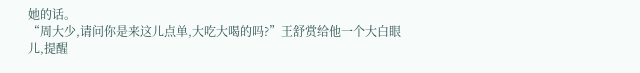她的话。
“周大少,请问你是来这儿点单,大吃大喝的吗?”王舒赏给他一个大白眼儿,提醒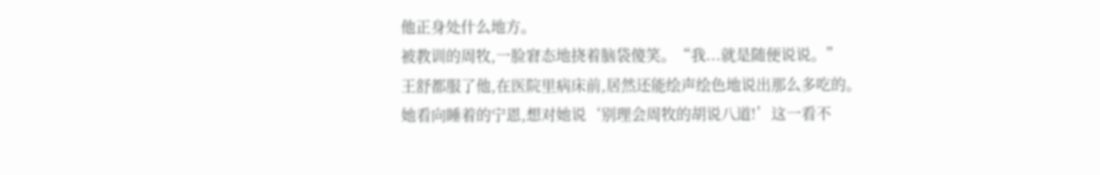他正身处什么地方。
被教训的周牧,一脸窘态地挠着脑袋傻笑。“我...就是随便说说。”
王舒都服了他,在医院里病床前,居然还能绘声绘色地说出那么多吃的。
她看向睡着的宁恩,想对她说‘别理会周牧的胡说八道!’这一看不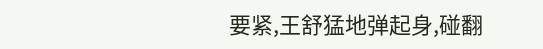要紧,王舒猛地弹起身,碰翻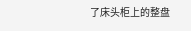了床头柜上的整盘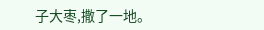子大枣,撒了一地。